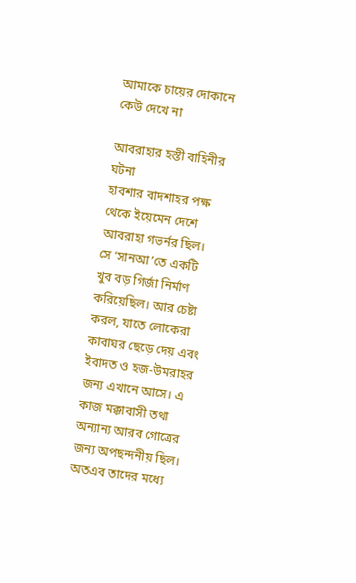আমাকে চায়ের দোকানে কেউ দেখে না

আবরাহার হস্তী বাহিনীর ঘটনা
হাবশার বাদশাহর পক্ষ থেকে ইয়েমেন দেশে আবরাহা গভর্নর ছিল। সে ‘সানআ’তে একটি খুব বড় গির্জা নির্মাণ করিয়েছিল। আর চেষ্টা করল, যাতে লোকেরা কাবাঘর ছেড়ে দেয় এবং ইবাদত ও হজ-উমরাহর জন্য এখানে আসে। এ কাজ মক্কাবাসী তথা অন্যান্য আরব গোত্রের জন্য অপছন্দনীয় ছিল। অতএব তাদের মধ্যে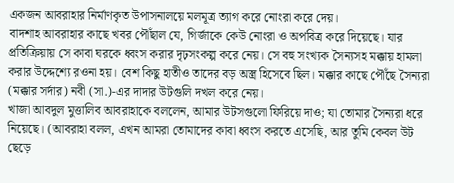একজন আবরাহার নির্মাণকৃত উপাসনালয়ে মলমূত্র ত্যাগ করে নোংরা করে দেয়।
বাদশাহ আবরাহার কাছে খবর পৌঁছাল যে, গির্জাকে কেউ নোংরা ও অপবিত্র করে দিয়েছে। যার প্রতিক্রিয়ায় সে কাবা ঘরকে ধ্বংস করার দৃঢ়সংকল্প করে নেয়। সে বহু সংখ্যক সৈন্যসহ মক্কায় হামলা করার উদ্দেশ্যে রওনা হয়। বেশ কিছু হাতীও তাদের বড় অস্ত্র হিসেবে ছিল। মক্কার কাছে পৌঁছে সৈন্যরা (মক্কার সর্দার) নবী (সা.)-এর দাদার উটগুলি দখল করে নেয়।
খাজা আবদুল মুত্তালিব আবরাহাকে বললেন, আমার উটসগুলো ফিরিয়ে দাও; যা তোমার সৈন্যরা ধরে নিয়েছে। (আবরাহা বলল, এখন আমরা তোমাদের কাবা ধ্বংস করতে এসেছি, আর তুমি কেবল উট ছেড়ে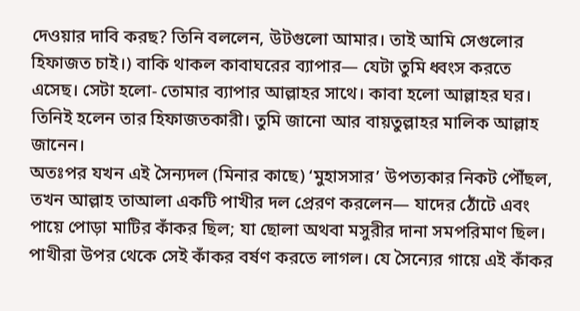দেওয়ার দাবি করছ? তিনি বললেন, উটগুলো আমার। তাই আমি সেগুলোর হিফাজত চাই।) বাকি থাকল কাবাঘরের ব্যাপার— যেটা তুমি ধ্বংস করতে এসেছ। সেটা হলো- তোমার ব্যাপার আল্লাহর সাথে। কাবা হলো আল্লাহর ঘর। তিনিই হলেন তার হিফাজতকারী। তুমি জানো আর বায়তুল্লাহর মালিক আল্লাহ জানেন।
অতঃপর যখন এই সৈন্যদল (মিনার কাছে) ‘মুহাসসার’ উপত্যকার নিকট পৌঁছল, তখন আল্লাহ তাআলা একটি পাখীর দল প্রেরণ করলেন— যাদের ঠোঁটে এবং পায়ে পোড়া মাটির কাঁকর ছিল; যা ছোলা অথবা মসুরীর দানা সমপরিমাণ ছিল। পাখীরা উপর থেকে সেই কাঁকর বর্ষণ করতে লাগল। যে সৈন্যের গায়ে এই কাঁকর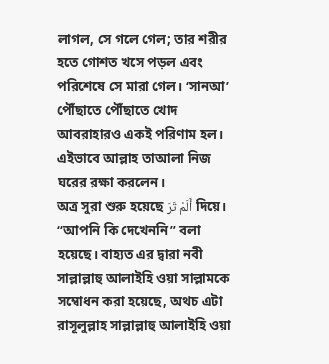লাগল, সে গলে গেল; তার শরীর হতে গোশত খসে পড়ল এবং পরিশেষে সে মারা গেল। ‘সানআ’ পৌঁছাতে পৌঁছাতে খোদ আবরাহারও একই পরিণাম হল। এইভাবে আল্লাহ তাআলা নিজ ঘরের রক্ষা করলেন।
অত্র সুরা শুরু হয়েছে أَلَمْ تَرَ দিয়ে। “আপনি কি দেখেননি” বলা হয়েছে। বাহ্যত এর দ্বারা নবী সাল্লাল্লাহু আলাইহি ওয়া সাল্লামকে সম্বোধন করা হয়েছে, অথচ এটা রাসূলুল্লাহ সাল্লাল্লাহু আলাইহি ওয়া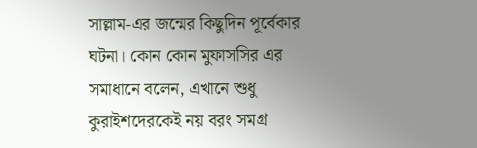সাল্লাম-এর জন্মের কিছুদিন পূর্বেকার ঘটনা। কোন কোন মুফাসসির এর সমাধানে বলেন, এখানে শুধু কুরাইশদেরকেই নয় বরং সমগ্র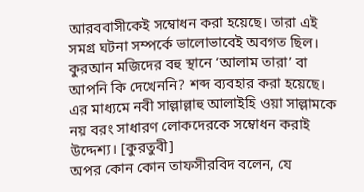আরববাসীকেই সম্বোধন করা হয়েছে। তারা এই সমগ্র ঘটনা সম্পর্কে ভালোভাবেই অবগত ছিল। কুরআন মজিদের বহু স্থানে ‘আলাম তারা’ বা আপনি কি দেখেননি? শব্দ ব্যবহার করা হয়েছে। এর মাধ্যমে নবী সাল্লাল্লাহু আলাইহি ওয়া সাল্লামকে নয় বরং সাধারণ লোকদেরকে সম্বোধন করাই উদ্দেশ্য। [কুরতুবী]
অপর কোন কোন তাফসীরবিদ বলেন, যে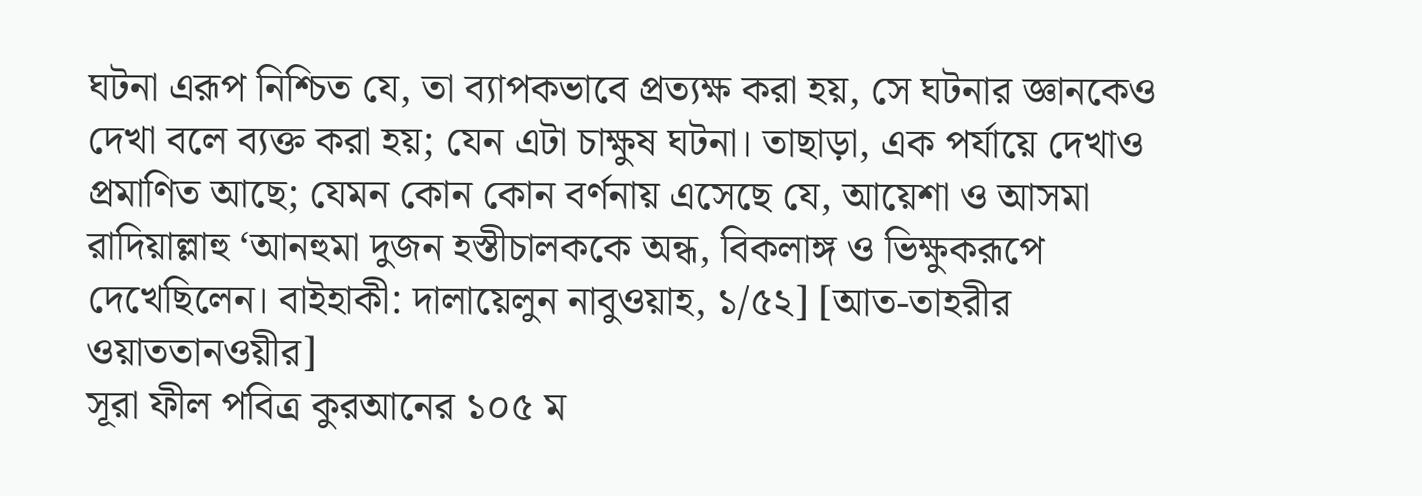ঘটনা এরূপ নিশ্চিত যে, তা ব্যাপকভাবে প্রত্যক্ষ করা হয়, সে ঘটনার জ্ঞানকেও দেখা বলে ব্যক্ত করা হয়; যেন এটা চাক্ষুষ ঘটনা। তাছাড়া, এক পর্যায়ে দেখাও প্রমাণিত আছে; যেমন কোন কোন বর্ণনায় এসেছে যে, আয়েশা ও আসমা রাদিয়াল্লাহু ‘আনহুমা দুজন হস্তীচালককে অন্ধ, বিকলাঙ্গ ও ভিক্ষুকরূপে দেখেছিলেন। বাইহাকী: দালায়েলুন নাবুওয়াহ, ১/৫২] [আত-তাহরীর ওয়াততানওয়ীর]
সূরা ফীল পবিত্র কুরআনের ১০৫ ম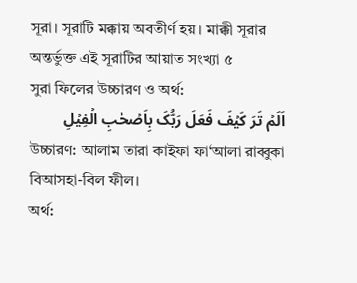সূরা। সূরাটি মক্কায় অবতীর্ণ হয়। মাক্কী সূরার অন্তর্ভুক্ত এই সূরাটির আয়াত সংখ্যা ৫
সুরা ফিলের উচ্চারণ ও অর্থ:
اَلَمۡ تَرَ کَیۡفَ فَعَلَ رَبُّکَ بِاَصۡحٰبِ الۡفِیۡلِ
উচ্চারণ: আলাম তারা কাইফা ফা‘আলা রাব্বুকা বিআসহা-বিল ফীল।
অর্থ: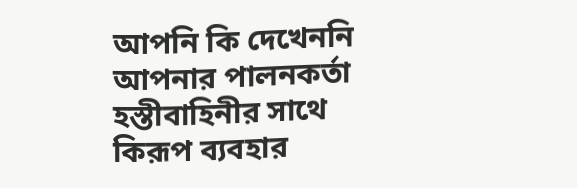আপনি কি দেখেননি আপনার পালনকর্তা হস্তীবাহিনীর সাথে কিরূপ ব্যবহার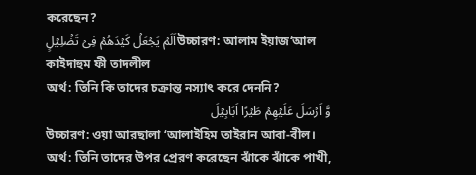করেছেন?
اَلَمۡ یَجۡعَلۡ کَیۡدَهُمۡ فِیۡ تَضۡلِیۡلٍউচ্চারণ: আলাম ইয়াজ‘আল কাইদাহুম ফী তাদলীল
অর্থ: তিনি কি তাদের চক্রান্ত নস্যাৎ করে দেননি?
وَّ اَرۡسَلَ عَلَیۡهِمۡ طَیۡرًا اَبَابِیۡلَ
উচ্চারণ: ওয়া আরছালা ‘আলাইহিম তাইরান আবা-বীল।
অর্থ: তিনি তাদের উপর প্রেরণ করেছেন ঝাঁকে ঝাঁকে পাখী,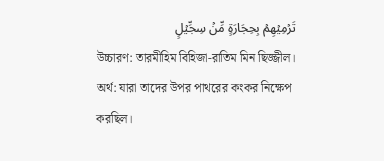تَرۡمِیۡهِمۡ بِحِجَارَۃٍ مِّنۡ سِجِّیۡلٍ
উচ্চারণ: তারমীহিম বিহিজা-রাতিম মিন ছিজ্জীল।
অর্থ: যারা তাদের উপর পাথরের কংকর নিক্ষেপ করছিল।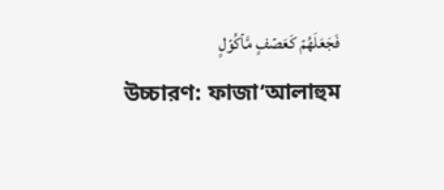فَجَعَلَهُمۡ کَعَصۡفٍ مَّاۡکُوۡلٍ
উচ্চারণ: ফাজা‘আলাহুম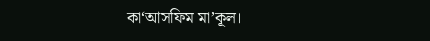কা‘আসফিম মা’কূল।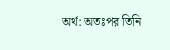অর্থ: অতঃপর তিনি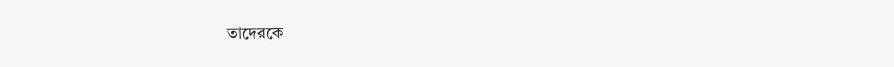তাদেরকে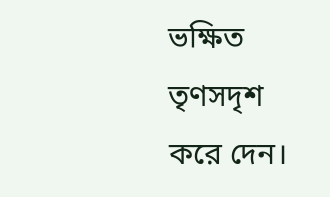ভক্ষিত তৃণসদৃশ করে দেন।